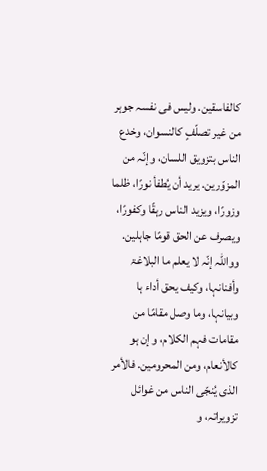کالفاسقین. ولیس فی نفسہ جوہر من غیر تصلّفٍ کالنسوان، وخدع الناس بتزویق اللسان، وإنّہ من المزوّرین. یرید أن یُطفأ نورًا، ظلما وزورًا، ویزید الناس رہقًا وکفورًا، ویصرف عن الحق قومًا جاہلین. وواللّٰہ إنّہ لا یعلم ما البلاغۃ وأفنانہا، وکیف یحق أداء ہا وبیانہا، وما وصل مقامًا من مقامات فہم الکلام، و إن ہو کالأنعام، ومن المحرومین. فالأمر الذی یُنجّی الناس من غوائل تزویراتہ، و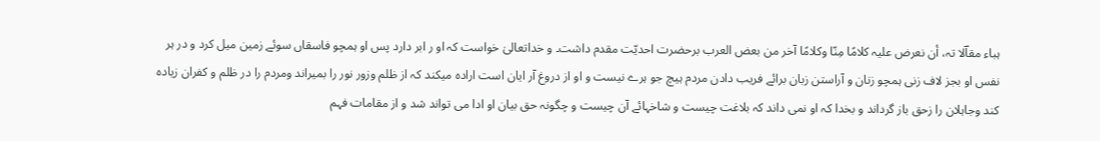ہباء مقاؔلا تہ، أن نعرض علیہ کلامًا مِنّا وکلامًا آخر من بعض العرب برحضرت احدیّت مقدم داشت۔ و خداتعالیٰ خواست کہ او ر ابر دارد پس او ہمچو فاسقاں سوئے زمین میل کرد و در ہر نفس او بجز لاف زنی ہمچو زنان و آراستن زبان برائے فریب دادن مردم ہیچ جو ہرے نیست و او از دروغ آر ایان است ارادہ میکند کہ از ظلم وزور نور را بمیراند ومردم را در ظلم و کفران زیادہ کند وجاہلان را زحق باز گرداند و بخدا کہ او نمی داند کہ بلاغت چیست و شاخہائے آن چیست و چگونہ حق بیان او ادا می تواند شد و از مقامات فہم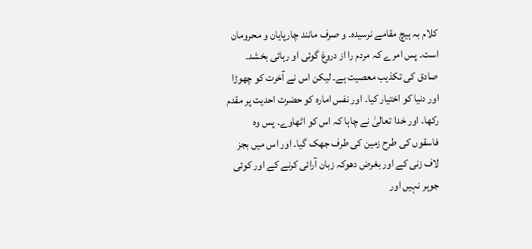کلام بہ ہیچ مقامے نرسیدہ۔ و صرف مانند چارپایان و محرومان است۔ پس امرے کہ مردم را از دروغ گوئی او رہائی بخشد۔ صادق کی تکذیب معصیت ہے۔ لیکن اس نے آخرت کو چھوڑا اور دنیا کو اختیار کیا۔ اور نفس امارہ کو حضرت احدیت پر مقدم رکھا۔ اور خدا تعالیٰ نے چاہا کہ اس کو اٹھاوے۔ پس وہ فاسقوں کی طرح زمین کی طرف جھک گیا۔ اور اس میں بجز لاف زنی کے اور بغرض دھوکہ زبان آرائی کرنے کے اور کوئی جوہر نہیں اور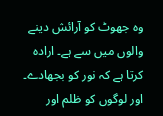وہ جھوٹ کو آرائش دینے والوں میں سے ہے۔ ارادہ کرتا ہے کہ نور کو بجھادے۔ اور لوگوں کو ظلم اور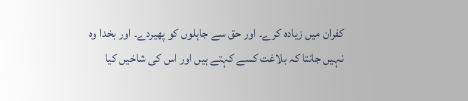کفران میں زیادہ کرے۔ اور حق سے جاہلوں کو پھیردے۔ اور بخدا وہ نہیں جانتا کہ بلاغت کسے کہتے ہیں اور اس کی شاخیں کیا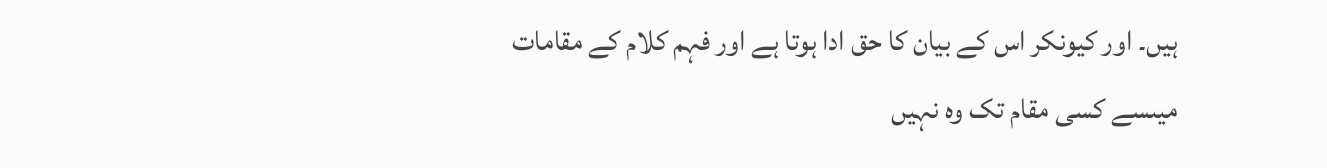ہیں۔ اور کیونکر اس کے بیان کا حق ادا ہوتا ہے اور فہم کلام کے مقامات میںسے کسی مقام تک وہ نہیں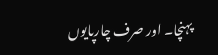پہنچا۔ اور صرف چارپایوں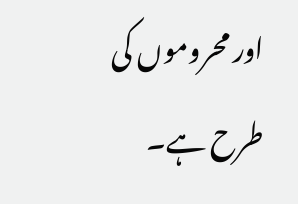اور محروموں کی طرح ہے۔